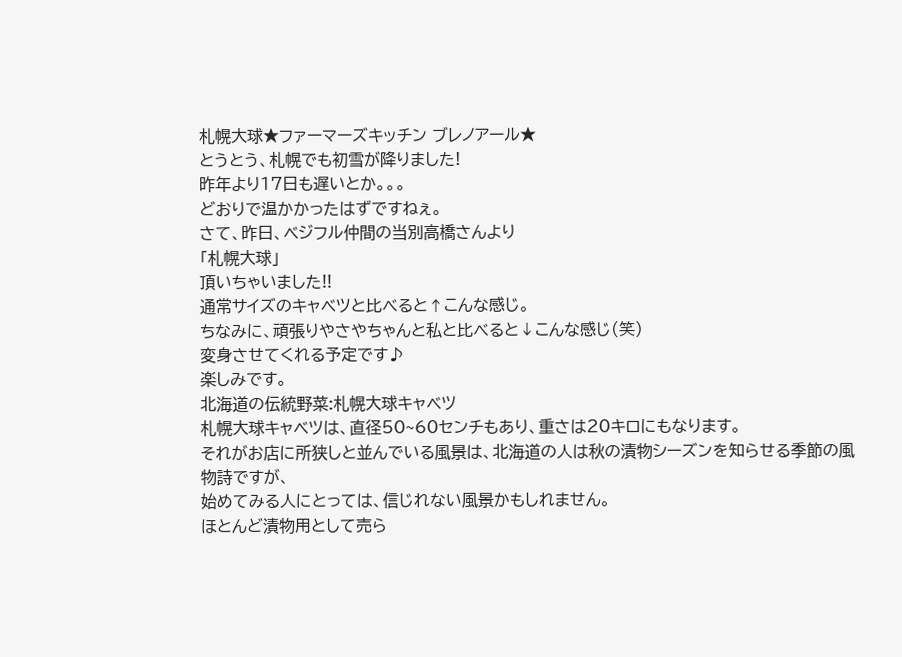札幌大球★ファーマーズキッチン ブレノアール★
とうとう、札幌でも初雪が降りました!
昨年より17日も遅いとか。。。
どおりで温かかったはずですねぇ。
さて、昨日、ベジフル仲間の当別高橋さんより
「札幌大球」
頂いちゃいました!!
通常サイズのキャベツと比べると↑こんな感じ。
ちなみに、頑張りやさやちゃんと私と比べると↓こんな感じ(笑)
変身させてくれる予定です♪
楽しみです。
北海道の伝統野菜:札幌大球キャベツ
札幌大球キャベツは、直径50~60センチもあり、重さは20キロにもなります。
それがお店に所狭しと並んでいる風景は、北海道の人は秋の漬物シーズンを知らせる季節の風物詩ですが、
始めてみる人にとっては、信じれない風景かもしれません。
ほとんど漬物用として売ら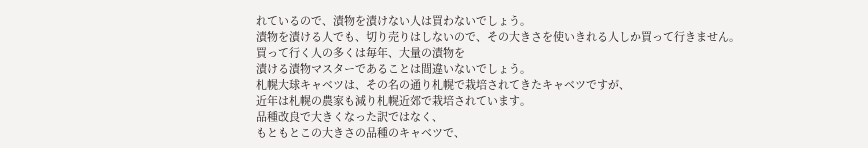れているので、漬物を漬けない人は買わないでしょう。
漬物を漬ける人でも、切り売りはしないので、その大きさを使いきれる人しか買って行きません。
買って行く人の多くは毎年、大量の漬物を
漬ける漬物マスターであることは間違いないでしょう。
札幌大球キャベツは、その名の通り札幌で栽培されてきたキャベツですが、
近年は札幌の農家も減り札幌近郊で栽培されています。
品種改良で大きくなった訳ではなく、
もともとこの大きさの品種のキャベツで、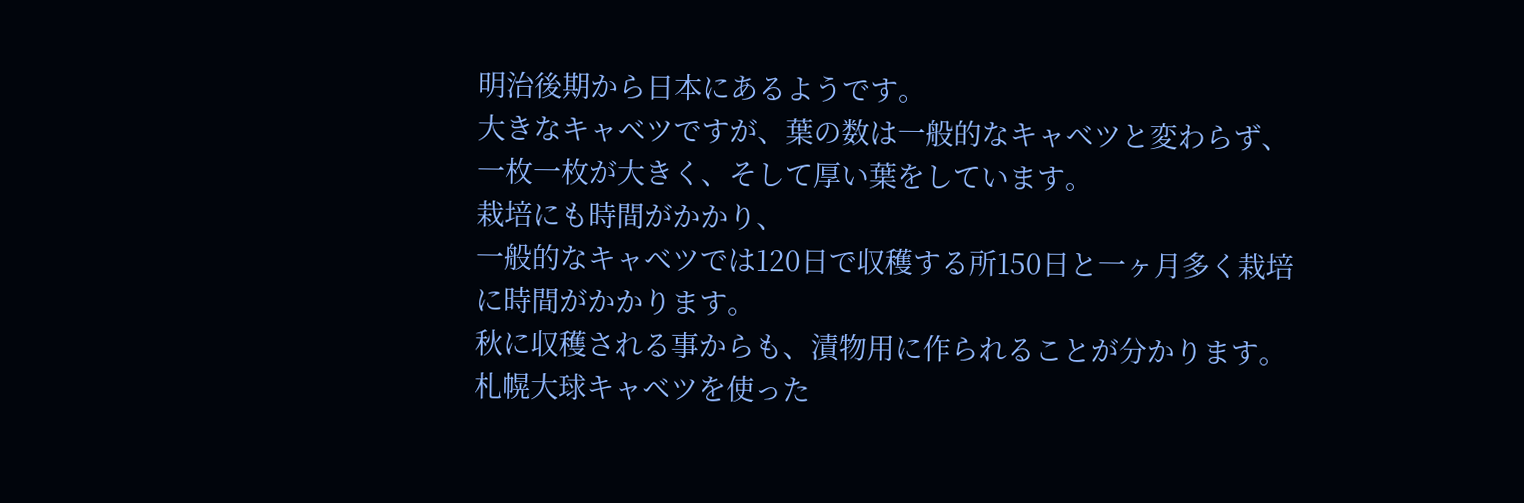明治後期から日本にあるようです。
大きなキャベツですが、葉の数は一般的なキャベツと変わらず、
一枚一枚が大きく、そして厚い葉をしています。
栽培にも時間がかかり、
一般的なキャベツでは120日で収穫する所150日と一ヶ月多く栽培に時間がかかります。
秋に収穫される事からも、漬物用に作られることが分かります。
札幌大球キャベツを使った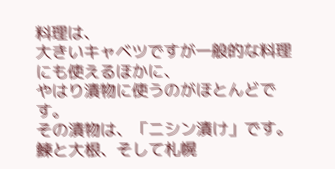料理は、
大きいキャベツですが一般的な料理にも使えるほかに、
やはり漬物に使うのがほとんどです。
その漬物は、「ニシン漬け」です。
鰊と大根、そして札幌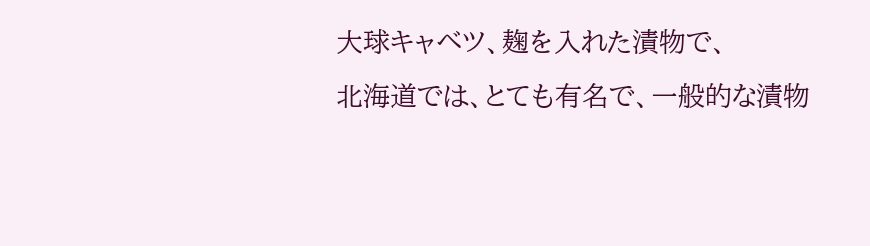大球キャベツ、麹を入れた漬物で、
北海道では、とても有名で、一般的な漬物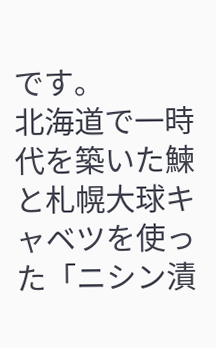です。
北海道で一時代を築いた鰊と札幌大球キャベツを使った「ニシン漬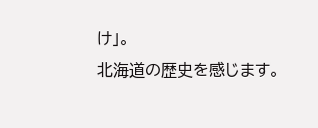け」。
北海道の歴史を感じます。